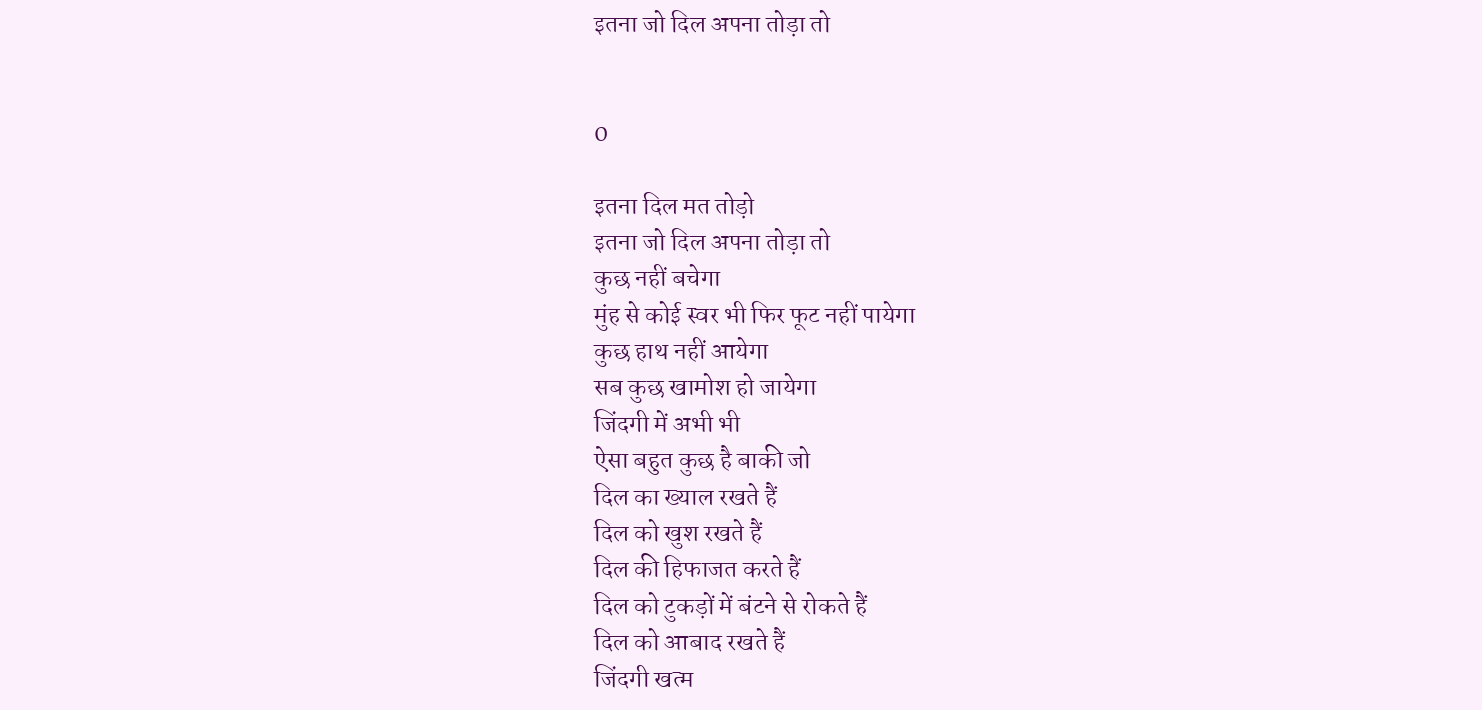इतना जो दिल अपना तोड़ा तो


0

इतना दिल मत तोड़ो
इतना जो दिल अपना तोड़ा तो
कुछ नहीं बचेगा
मुंह से कोई स्वर भी फिर फूट नहीं पायेगा
कुछ हाथ नहीं आयेगा
सब कुछ खामोश हो जायेगा
जिंदगी में अभी भी
ऐसा बहुत कुछ है बाकी जो
दिल का ख्याल रखते हैं
दिल को खुश रखते हैं
दिल की हिफाजत करते हैं
दिल को टुकड़ों में बंटने से रोकते हैं
दिल को आबाद रखते हैं
जिंदगी खत्म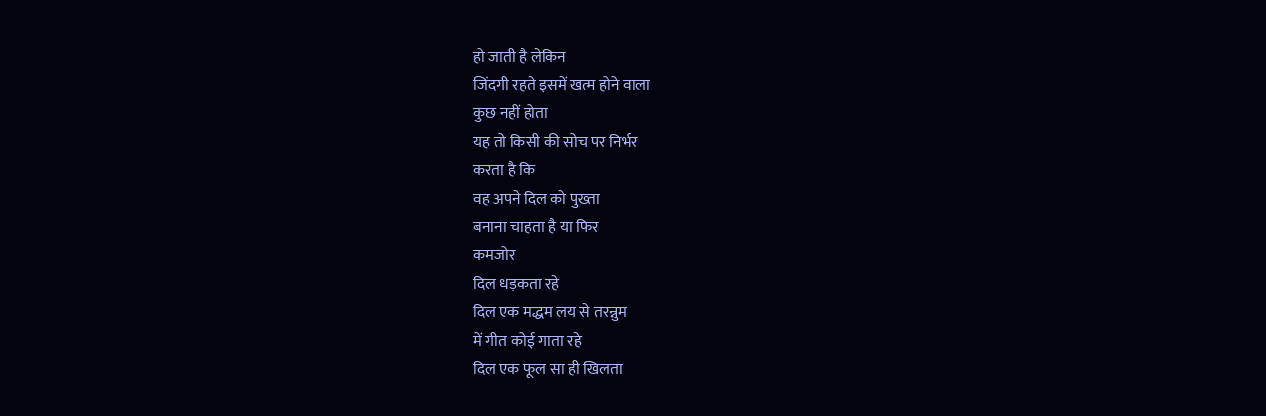हो जाती है लेकिन
जिंदगी रहते इसमें खत्म होने वाला
कुछ नहीं होता
यह तो किसी की सोच पर निर्भर
करता है कि
वह अपने दिल को पुख्ता
बनाना चाहता है या फिर
कमजोर
दिल धड़कता रहे
दिल एक मद्धम लय से तरन्नुम
में गीत कोई गाता रहे
दिल एक फूल सा ही खिलता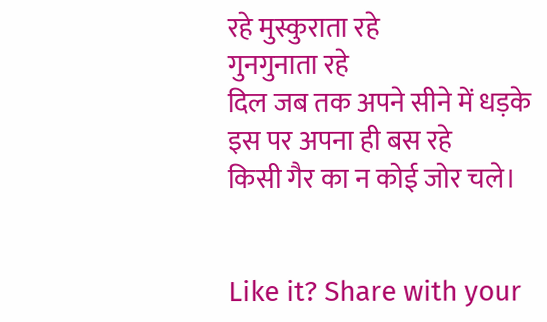रहे मुस्कुराता रहे
गुनगुनाता रहे
दिल जब तक अपने सीने में धड़के
इस पर अपना ही बस रहे
किसी गैर का न कोई जोर चले।


Like it? Share with your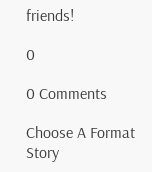friends!

0

0 Comments

Choose A Format
Story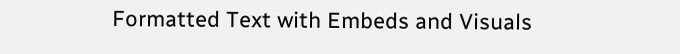Formatted Text with Embeds and Visuals